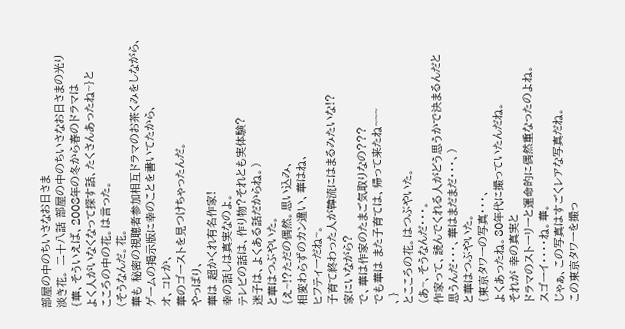部屋の中のちいさなお日さま
淡き花。 二十八話 部屋の中のちいさなお日さまの光り
{華、そういえば、2008年の冬から春のドラマは
よく人がいなくなって探す話、たくさんあったね~}と
こころの中の花。は言った。
(そうなんだ。花。
華も 秘密の視聴者参加相互ドラマのお茶くみをしながら、
ゲームの掲示版に幸のことを書いてたから、
オ、コレか、
華のゴーストを見つけちゃったんだ。
やっぱり、
華は 超かくれ有名作家!
幸の話しは真実なのよ。
テレビの話は、作り物?それとも実体験?
迷子は、よくある話だからね。)
と華はつぶやいた。
{え~!?ただの偶然。思い込み、
相変わらずのカン違い、華はね、
ヒフティーだね~。
子育て終わった人が韓流にはまるみたいな!?
家にいながら?
で、華は作家のたまご気取りなの???
でも華は また子育ては、帰って来たね~~~
、}
とこころの花。はつぶやいた。
(あ~、そうなんだ・・・。
作家って、読んでくれる人がどう思うかで決まるんだと
思うんだ・・・、華はまだまだ・・・、)
と華はつぶやいた。
{東京タワーの写真・・・、
よくあったね。80年代に撮っていたんだね。
それが 幸の真実と
ドラマのストーリーと運命的に偶然重なったのよね。
スゴーイ・・・・ね。華。
じゃぁ、この写真はすごくレアな写真だね。
この東京タワーを撮っ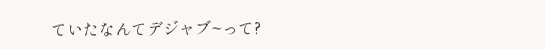ていたなんてデジャブ~って?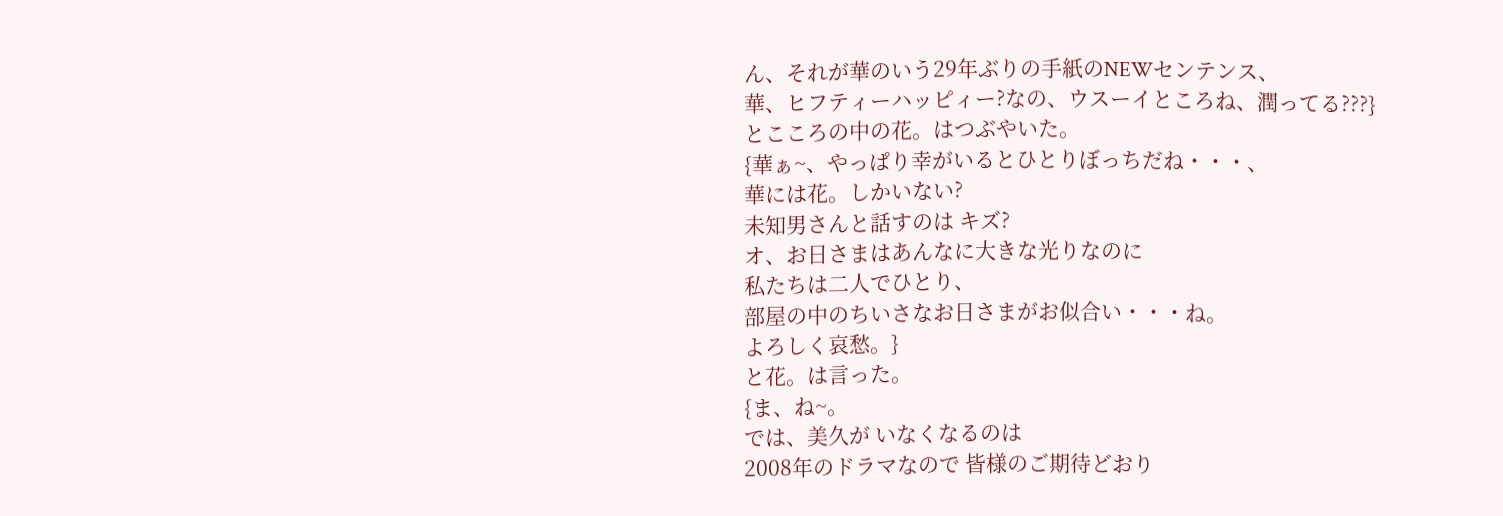ん、それが華のいう29年ぶりの手紙のNEWセンテンス、
華、ヒフティーハッピィー?なの、ウスーイところね、潤ってる???}
とこころの中の花。はつぶやいた。
{華ぁ~、やっぱり幸がいるとひとりぼっちだね・・・、
華には花。しかいない?
未知男さんと話すのは キズ?
オ、お日さまはあんなに大きな光りなのに
私たちは二人でひとり、
部屋の中のちいさなお日さまがお似合い・・・ね。
よろしく哀愁。}
と花。は言った。
{ま、ね~。
では、美久が いなくなるのは
2008年のドラマなので 皆様のご期待どおり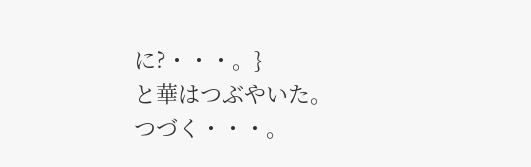に?・・・。}
と華はつぶやいた。
つづく・・・。